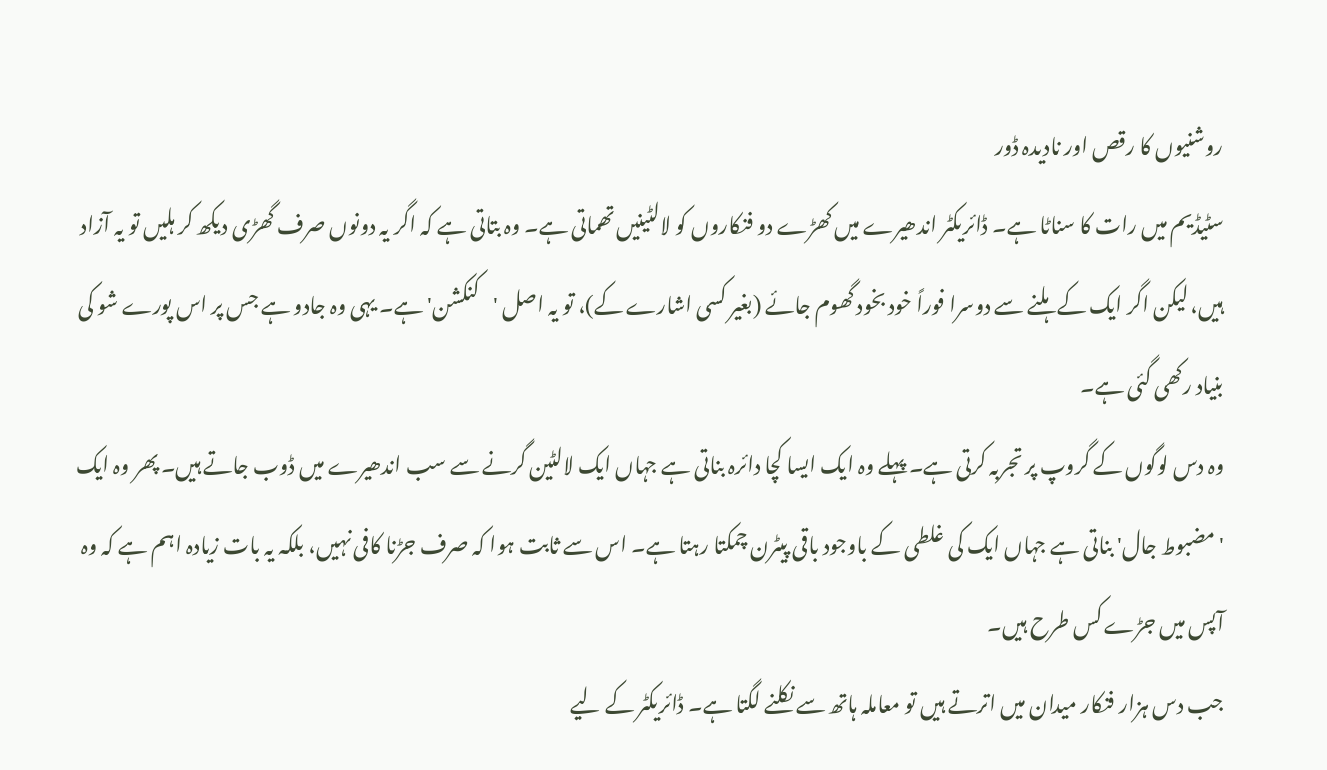روشنیوں کا رقص اور نادیدہ ڈور
سٹیڈیم میں رات کا سناٹا ہے۔ ڈائریکٹر اندھیرے میں کھڑے دو فنکاروں کو لالٹینیں تھماتی ہے۔ وہ بتاتی ہے کہ اگر یہ دونوں صرف گھڑی دیکھ کر ہلیں تو یہ آزاد ہیں، لیکن اگر ایک کے ہلنے سے دوسرا فوراً خود بخود گھوم جائے (بغیر کسی اشارے کے)، تو یہ اصل 'کنکشن' ہے۔ یہی وہ جادو ہے جس پر اس پورے شو کی بنیاد رکھی گئی ہے۔
وہ دس لوگوں کے گروپ پر تجربہ کرتی ہے۔ پہلے وہ ایک ایسا کچا دائرہ بناتی ہے جہاں ایک لالٹین گرنے سے سب اندھیرے میں ڈوب جاتے ہیں۔ پھر وہ ایک 'مضبوط جال' بناتی ہے جہاں ایک کی غلطی کے باوجود باقی پیٹرن چمکتا رہتا ہے۔ اس سے ثابت ہوا کہ صرف جڑنا کافی نہیں، بلکہ یہ بات زیادہ اہم ہے کہ وہ آپس میں جڑے کس طرح ہیں۔
جب دس ہزار فنکار میدان میں اترتے ہیں تو معاملہ ہاتھ سے نکلنے لگتا ہے۔ ڈائریکٹر کے لیے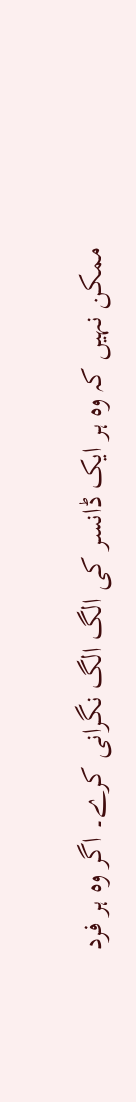ممکن نہیں کہ وہ ہر ایک ڈانسر کی الگ الگ نگرانی کرے۔ اگر وہ ہر فرد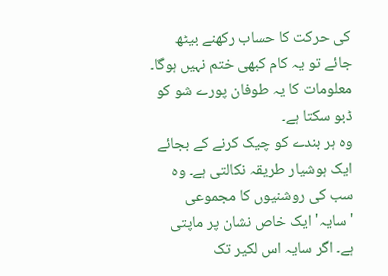کی حرکت کا حساب رکھنے بیٹھ جائے تو یہ کام کبھی ختم نہیں ہوگا۔ معلومات کا یہ طوفان پورے شو کو ڈبو سکتا ہے۔
وہ ہر بندے کو چیک کرنے کے بجائے ایک ہوشیار طریقہ نکالتی ہے۔ وہ سب کی روشنیوں کا مجموعی 'سایہ' ایک خاص نشان پر ماپتی ہے۔ اگر سایہ اس لکیر تک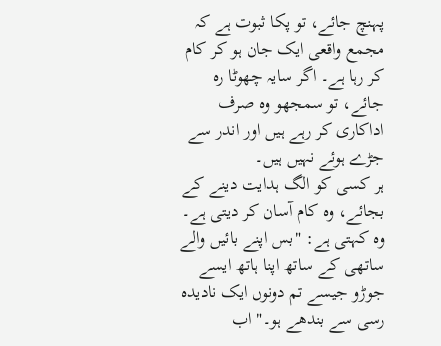پہنچ جائے، تو پکا ثبوت ہے کہ مجمع واقعی ایک جان ہو کر کام کر رہا ہے۔ اگر سایہ چھوٹا رہ جائے، تو سمجھو وہ صرف اداکاری کر رہے ہیں اور اندر سے جڑے ہوئے نہیں ہیں۔
ہر کسی کو الگ ہدایت دینے کے بجائے، وہ کام آسان کر دیتی ہے۔ وہ کہتی ہے: "بس اپنے بائیں والے ساتھی کے ساتھ اپنا ہاتھ ایسے جوڑو جیسے تم دونوں ایک نادیدہ رسی سے بندھے ہو۔" اب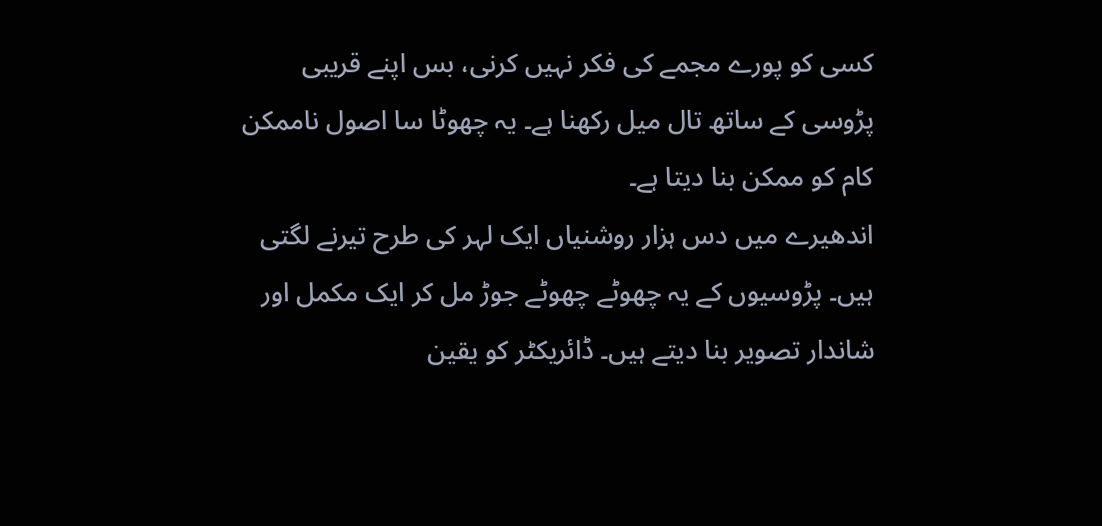کسی کو پورے مجمے کی فکر نہیں کرنی، بس اپنے قریبی پڑوسی کے ساتھ تال میل رکھنا ہے۔ یہ چھوٹا سا اصول ناممکن کام کو ممکن بنا دیتا ہے۔
اندھیرے میں دس ہزار روشنیاں ایک لہر کی طرح تیرنے لگتی ہیں۔ پڑوسیوں کے یہ چھوٹے چھوٹے جوڑ مل کر ایک مکمل اور شاندار تصویر بنا دیتے ہیں۔ ڈائریکٹر کو یقین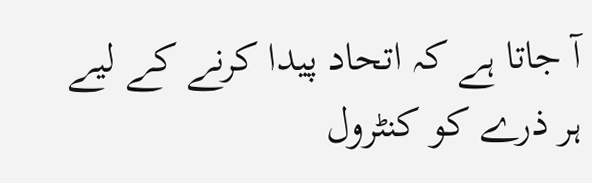آ جاتا ہے کہ اتحاد پیدا کرنے کے لیے ہر ذرے کو کنٹرول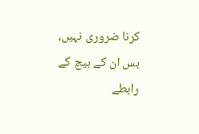کرنا ضروری نہیں، بس ان کے بیچ کے رابطے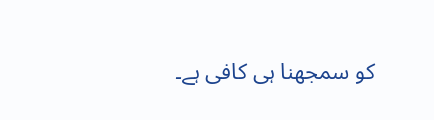کو سمجھنا ہی کافی ہے۔